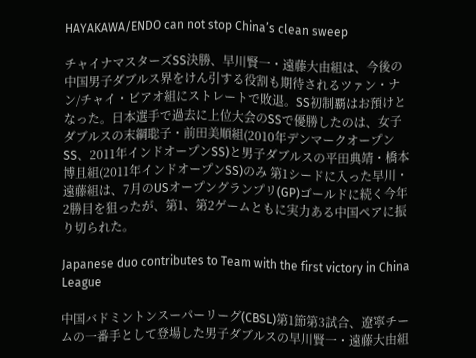HAYAKAWA/ENDO can not stop China’s clean sweep

チャイナマスターズSS決勝、早川賢一・遠藤大由組は、今後の中国男子ダブルス界をけん引する役割も期待されるツァン・ナン/チャイ・ビアオ組にストレートで敗退。SS初制覇はお預けとなった。日本選手で過去に上位大会のSSで優勝したのは、女子ダブルスの末綱聡子・前田美順組(2010年デンマークオープンSS、2011年インドオープンSS)と男子ダブルスの平田典靖・橋本博且組(2011年インドオープンSS)のみ 第1シードに入った早川・遠藤組は、7月のUSオープングランプリ(GP)ゴールドに続く今年2勝目を狙ったが、第1、第2ゲームともに実力ある中国ペアに振り切られた。

Japanese duo contributes to Team with the first victory in China League

中国バドミントンスーパーリーグ(CBSL)第1節第3試合、遼寧チームの一番手として登場した男子ダブルスの早川賢一・遠藤大由組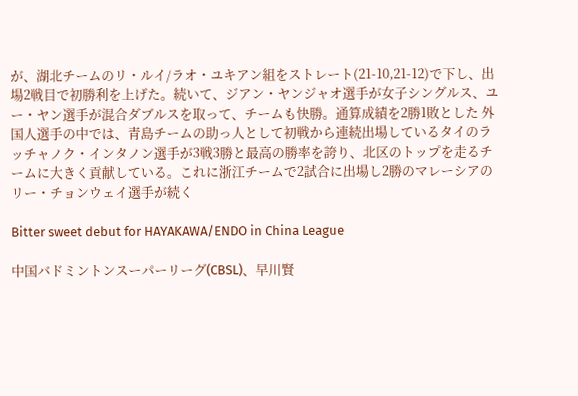が、湖北チームのリ・ルイ/ラオ・ユキアン組をストレート(21-10,21-12)で下し、出場2戦目で初勝利を上げた。続いて、ジアン・ヤンジャオ選手が女子シングルス、ユー・ヤン選手が混合ダブルスを取って、チームも快勝。通算成績を2勝1敗とした 外国人選手の中では、青島チームの助っ人として初戦から連続出場しているタイのラッチャノク・インタノン選手が3戦3勝と最高の勝率を誇り、北区のトップを走るチームに大きく貢献している。これに浙江チームで2試合に出場し2勝のマレーシアのリー・チョンウェイ選手が続く

Bitter sweet debut for HAYAKAWA/ENDO in China League

中国バドミントンスーパーリーグ(CBSL)、早川賢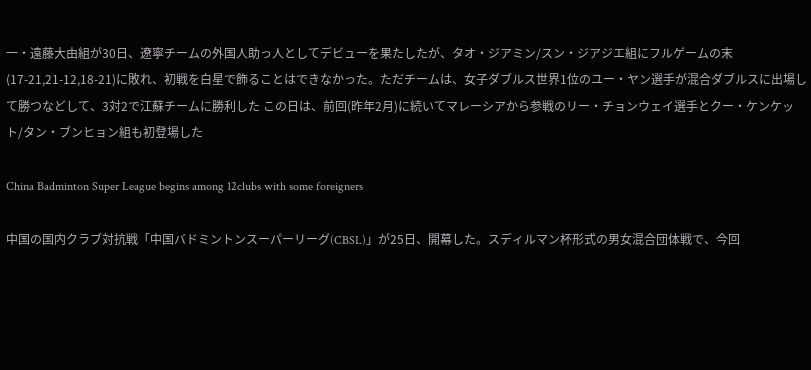一・遠藤大由組が30日、遼寧チームの外国人助っ人としてデビューを果たしたが、タオ・ジアミン/スン・ジアジエ組にフルゲームの末(17-21,21-12,18-21)に敗れ、初戦を白星で飾ることはできなかった。ただチームは、女子ダブルス世界1位のユー・ヤン選手が混合ダブルスに出場して勝つなどして、3対2で江蘇チームに勝利した この日は、前回(昨年2月)に続いてマレーシアから参戦のリー・チョンウェイ選手とクー・ケンケット/タン・ブンヒョン組も初登場した

China Badminton Super League begins among 12clubs with some foreigners

中国の国内クラブ対抗戦「中国バドミントンスーパーリーグ(CBSL)」が25日、開幕した。スディルマン杯形式の男女混合団体戦で、今回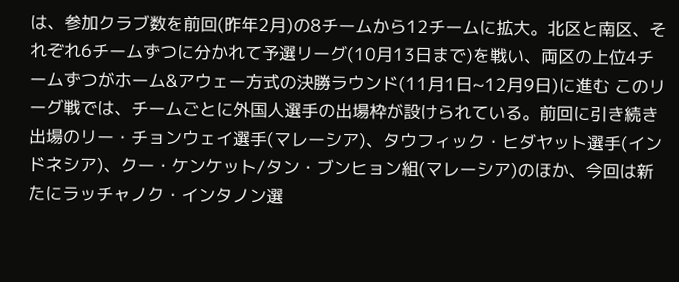は、参加クラブ数を前回(昨年2月)の8チームから12チームに拡大。北区と南区、それぞれ6チームずつに分かれて予選リーグ(10月13日まで)を戦い、両区の上位4チームずつがホーム&アウェー方式の決勝ラウンド(11月1日~12月9日)に進む このリーグ戦では、チームごとに外国人選手の出場枠が設けられている。前回に引き続き出場のリー・チョンウェイ選手(マレーシア)、タウフィック・ヒダヤット選手(インドネシア)、クー・ケンケット/タン・ブンヒョン組(マレーシア)のほか、今回は新たにラッチャノク・インタノン選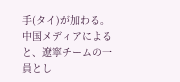手(タイ)が加わる。中国メディアによると、遼寧チームの一員とし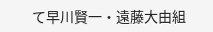て早川賢一・遠藤大由組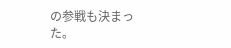の参戦も決まった。